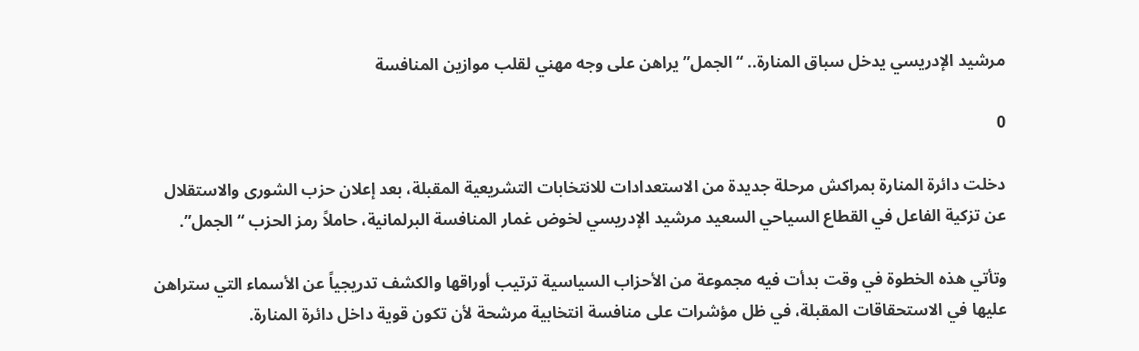مرشيد الإدريسي يدخل سباق المنارة.. “الجمل” يراهن على وجه مهني لقلب موازين المنافسة

0

دخلت دائرة المنارة بمراكش مرحلة جديدة من الاستعدادات للانتخابات التشريعية المقبلة، بعد إعلان حزب الشورى والاستقلال عن تزكية الفاعل في القطاع السياحي السعيد مرشيد الإدريسي لخوض غمار المنافسة البرلمانية، حاملاً رمز الحزب “الجمل”.

وتأتي هذه الخطوة في وقت بدأت فيه مجموعة من الأحزاب السياسية ترتيب أوراقها والكشف تدريجياً عن الأسماء التي ستراهن عليها في الاستحقاقات المقبلة، في ظل مؤشرات على منافسة انتخابية مرشحة لأن تكون قوية داخل دائرة المنارة.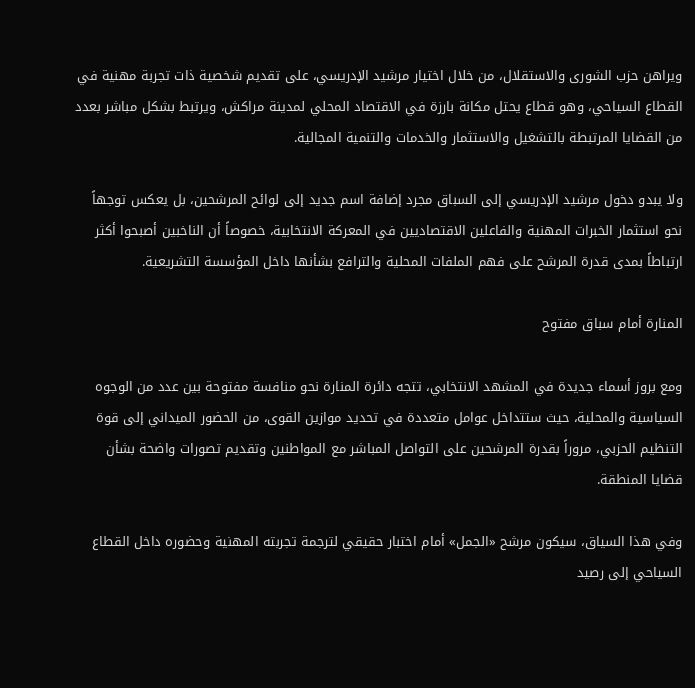ويراهن حزب الشورى والاستقلال، من خلال اختيار مرشيد الإدريسي، على تقديم شخصية ذات تجربة مهنية في القطاع السياحي، وهو قطاع يحتل مكانة بارزة في الاقتصاد المحلي لمدينة مراكش، ويرتبط بشكل مباشر بعدد من القضايا المرتبطة بالتشغيل والاستثمار والخدمات والتنمية المجالية.

ولا يبدو دخول مرشيد الإدريسي إلى السباق مجرد إضافة اسم جديد إلى لوائح المرشحين، بل يعكس توجهاً نحو استثمار الخبرات المهنية والفاعلين الاقتصاديين في المعركة الانتخابية، خصوصاً أن الناخبين أصبحوا أكثر ارتباطاً بمدى قدرة المرشح على فهم الملفات المحلية والترافع بشأنها داخل المؤسسة التشريعية.

المنارة أمام سباق مفتوح

ومع بروز أسماء جديدة في المشهد الانتخابي، تتجه دائرة المنارة نحو منافسة مفتوحة بين عدد من الوجوه السياسية والمحلية، حيث ستتداخل عوامل متعددة في تحديد موازين القوى، من الحضور الميداني إلى قوة التنظيم الحزبي، مروراً بقدرة المرشحين على التواصل المباشر مع المواطنين وتقديم تصورات واضحة بشأن قضايا المنطقة.

وفي هذا السياق، سيكون مرشح «الجمل» أمام اختبار حقيقي لترجمة تجربته المهنية وحضوره داخل القطاع السياحي إلى رصيد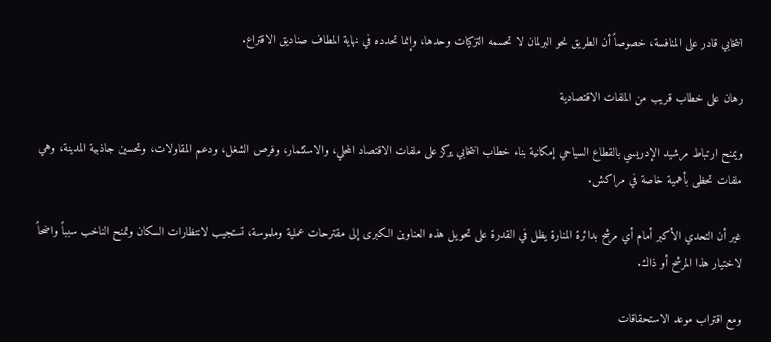انتخابي قادر على المنافسة، خصوصاً أن الطريق نحو البرلمان لا تحسمه التزكيات وحدها، وإنما تحدده في نهاية المطاف صناديق الاقتراع.

رهان على خطاب قريب من الملفات الاقتصادية

ويمنح ارتباط مرشيد الإدريسي بالقطاع السياحي إمكانية بناء خطاب انتخابي يركز على ملفات الاقتصاد المحلي، والاستثمار، وفرص الشغل، ودعم المقاولات، وتحسين جاذبية المدينة، وهي ملفات تحظى بأهمية خاصة في مراكش.

غير أن التحدي الأكبر أمام أي مرشح بدائرة المنارة يظل في القدرة على تحويل هذه العناوين الكبرى إلى مقترحات عملية وملموسة، تستجيب لانتظارات السكان وتمنح الناخب سبباً واضحاً لاختيار هذا المرشح أو ذاك.

ومع اقتراب موعد الاستحقاقات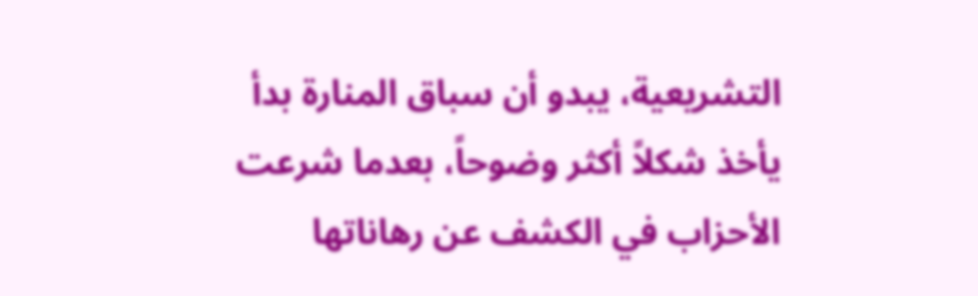التشريعية، يبدو أن سباق المنارة بدأ يأخذ شكلاً أكثر وضوحاً، بعدما شرعت الأحزاب في الكشف عن رهاناتها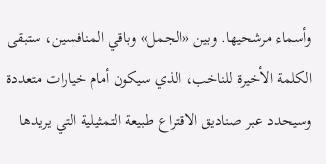وأسماء مرشحيها. وبين «الجمل» وباقي المنافسين، ستبقى الكلمة الأخيرة للناخب، الذي سيكون أمام خيارات متعددة وسيحدد عبر صناديق الاقتراع طبيعة التمثيلية التي يريدها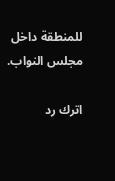للمنطقة داخل مجلس النواب.

اترك رد